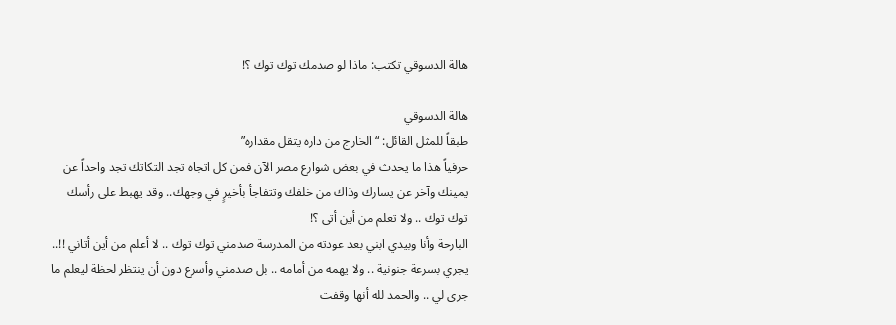هالة الدسوقي تكتب: ماذا لو صدمك توك توك ؟!

هالة الدسوقي
طبقاً للمثل القائل: “ الخارج من داره يتقل مقداره”
حرفياً هذا ما يحدث في بعض شوارع مصر الآن فمن كل اتجاه تجد التكاتك تجد واحداً عن يمينك وآخر عن يسارك وذاك من خلفك وتتفاجأ بأخيرٍ في وجهك.. وقد يهبط على رأسك توك توك .. ولا تعلم من أين أتى ؟!
البارحة وأنا وبيدي ابني بعد عودته من المدرسة صدمني توك توك .. لا أعلم من أين أتاني !!.. يجري بسرعة جنونية .. ولا يهمه من أمامه .. بل صدمني وأسرع دون أن ينتظر لحظة ليعلم ما جرى لي .. والحمد لله أنها وقفت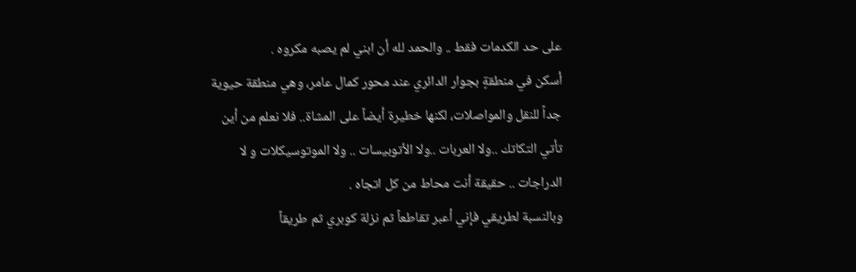على حد الكدمات فقط .. والحمد لله أن ابني لم يصبه مكروه .
أسكن في منطقةٍ بجوار الدائري عند محور كمال عامر، وهي منطقة حيوية جداً للنقل والمواصلات، لكنها خطيرة أيضاً على المشاة.. فلا نعلم من أين تأتي التكاتك ..ولا العربات ..ولا الأتوبيسات .. ولا الموتوسيكلات و لا الدراجات .. حقيقة أنت محاط من كل اتجاه .
وبالنسبة لطريقي فإني أعبر تقاطعاً ثم نزلة كوبري ثم طريقاً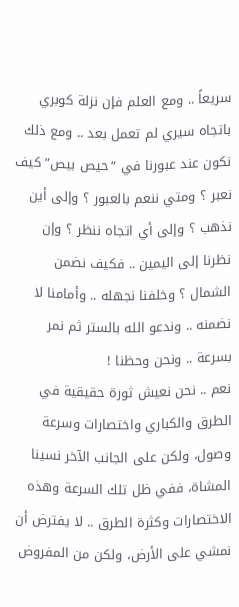سريعاً .. ومع العلم فإن نزلة كوبري باتجاه سيري لم تعمل بعد .. ومع ذلك نكون عند عبورنا في “حيص بيص” كيف نعبر ؟ ومتي ننعم بالعبور ؟ وإلى أين نذهب ؟ وإلى أي اتجاه ننظر ؟ وإن نظرنا إلى اليمين .. فكيف نضمن الشمال ؟ وخلفنا نجهله .. وأمامنا لا نضمنه .. وندعو الله بالستر ثم نمر بسرعة .. ونحن وحظنا !
نعم .. نحن نعيش ثورة حقيقية في الطرق والكباري واختصارات وسرعة وصول، ولكن على الجانب الآخر نسينا المشاة، ففي ظل تلك السرعة وهذه الاختصارات وكثرة الطرق .. لا يفترض أن نمشي على الأرض، ولكن من المفروض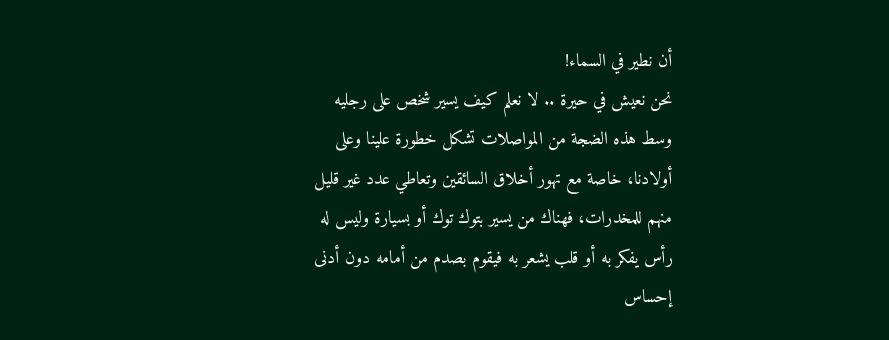أن نطير في السماء!
نحن نعيش في حيرة .. لا نعلم كيف يسير شخص على رجليه وسط هذه الضجة من المواصلات تشكل خطورة علينا وعلى أولادنا، خاصة مع تهور أخلاق السائقين وتعاطي عدد غير قليل منهم للمخدرات، فهناك من يسير بتوك توك أو بسيارة وليس له رأس يفكر به أو قلب يشعر به فيقوم بصدم من أمامه دون أدنى إحساس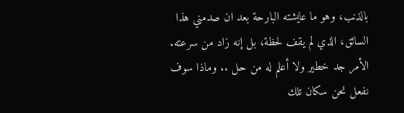بالذنب، وهو ما عايشته البارحة بعد ان صدمني هذا السائق، الذي لم يقف لحظة، بل إنه زاد من سرعته.
الأمر جد خطير ولا أعلم له من حل .. وماذا سوف نفعل نحن سكان تلك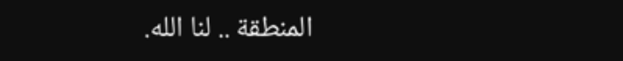المنطقة .. لنا الله.